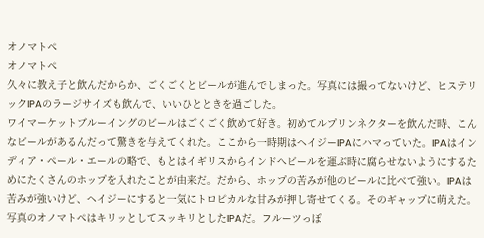オノマトペ
オノマトペ
久々に教え子と飲んだからか、ごくごくとビールが進んでしまった。写真には撮ってないけど、ヒステリックIPAのラージサイズも飲んで、いいひとときを過ごした。
ワイマーケットブルーイングのビールはごくごく飲めて好き。初めてルプリンネクターを飲んだ時、こんなビールがあるんだって驚きを与えてくれた。ここから一時期はヘイジーIPAにハマっていた。IPAはインディア・ペール・エールの略で、もとはイギリスからインドへビールを運ぶ時に腐らせないようにするためにたくさんのホップを入れたことが由来だ。だから、ホップの苦みが他のビールに比べて強い。IPAは苦みが強いけど、ヘイジーにすると一気にトロピカルな甘みが押し寄せてくる。そのギャップに萌えた。
写真のオノマトペはキリッとしてスッキリとしたIPAだ。フルーツっぽ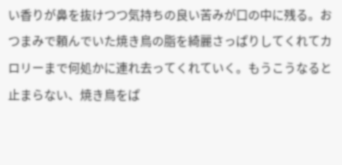い香りが鼻を抜けつつ気持ちの良い苦みが口の中に残る。おつまみで頼んでいた焼き鳥の脂を綺麗さっぱりしてくれてカロリーまで何処かに連れ去ってくれていく。もうこうなると止まらない、焼き鳥をぱ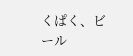くぱく、ビール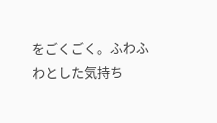をごくごく。ふわふわとした気持ち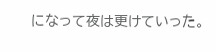になって夜は更けていった。